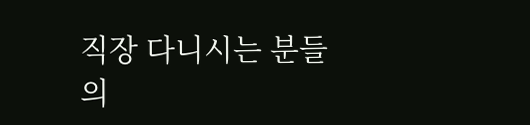직장 다니시는 분들의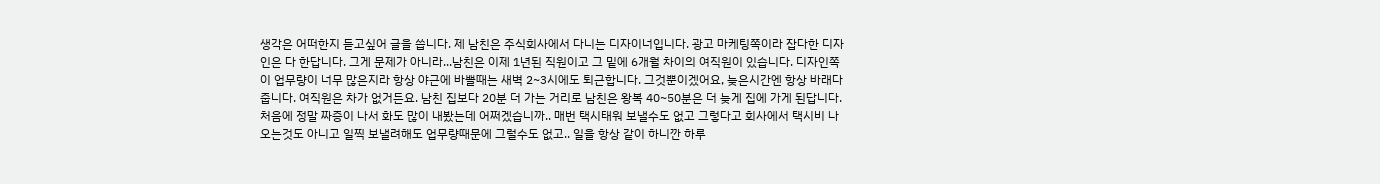생각은 어떠한지 듣고싶어 글을 씁니다. 제 남친은 주식회사에서 다니는 디자이너입니다. 광고 마케팅쪽이라 잡다한 디자인은 다 한답니다. 그게 문제가 아니라...남친은 이제 1년된 직원이고 그 밑에 6개월 차이의 여직원이 있습니다. 디자인쪽이 업무량이 너무 많은지라 항상 야근에 바쁠때는 새벽 2~3시에도 퇴근합니다. 그것뿐이겠어요, 늦은시간엔 항상 바래다 줍니다. 여직원은 차가 없거든요. 남친 집보다 20분 더 가는 거리로 남친은 왕복 40~50분은 더 늦게 집에 가게 된답니다. 처음에 정말 짜증이 나서 화도 많이 내봤는데 어쩌겠습니까.. 매번 택시태워 보낼수도 없고 그렇다고 회사에서 택시비 나오는것도 아니고 일찍 보낼려해도 업무량때문에 그럴수도 없고.. 일을 항상 같이 하니깐 하루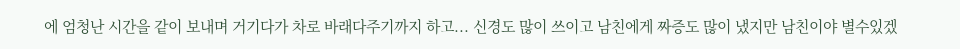에 엄청난 시간을 같이 보내며 거기다가 차로 바래다주기까지 하고... 신경도 많이 쓰이고 남친에게 짜증도 많이 냈지만 남친이야 별수있겠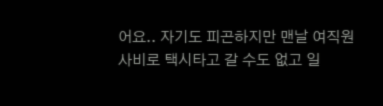어요.. 자기도 피곤하지만 맨날 여직원 사비로 택시타고 갈 수도 없고 일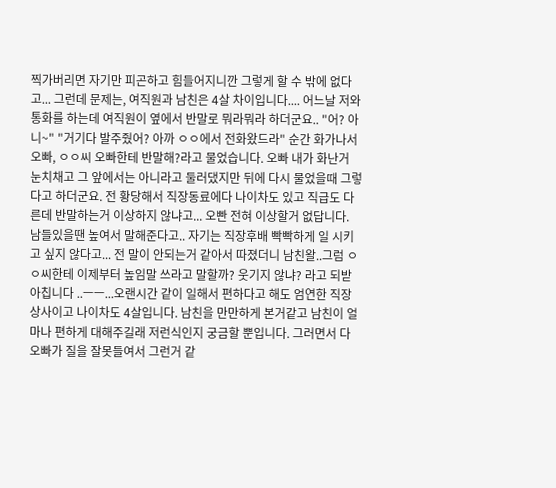찍가버리면 자기만 피곤하고 힘들어지니깐 그렇게 할 수 밖에 없다고... 그런데 문제는, 여직원과 남친은 4살 차이입니다.... 어느날 저와 통화를 하는데 여직원이 옆에서 반말로 뭐라뭐라 하더군요.. "어? 아니~" "거기다 발주줬어? 아까 ㅇㅇ에서 전화왔드라" 순간 화가나서 오빠, ㅇㅇ씨 오빠한테 반말해?라고 물었습니다. 오빠 내가 화난거 눈치채고 그 앞에서는 아니라고 둘러댔지만 뒤에 다시 물었을때 그렇다고 하더군요. 전 황당해서 직장동료에다 나이차도 있고 직급도 다른데 반말하는거 이상하지 않냐고... 오빤 전혀 이상할거 없답니다. 남들있을땐 높여서 말해준다고.. 자기는 직장후배 빡빡하게 일 시키고 싶지 않다고... 전 말이 안되는거 같아서 따졌더니 남친왈..그럼 ㅇㅇ씨한테 이제부터 높임말 쓰라고 말할까? 웃기지 않냐? 라고 되받아칩니다 ..ㅡㅡ...오랜시간 같이 일해서 편하다고 해도 엄연한 직장상사이고 나이차도 4살입니다. 남친을 만만하게 본거같고 남친이 얼마나 편하게 대해주길래 저런식인지 궁금할 뿐입니다. 그러면서 다 오빠가 질을 잘못들여서 그런거 같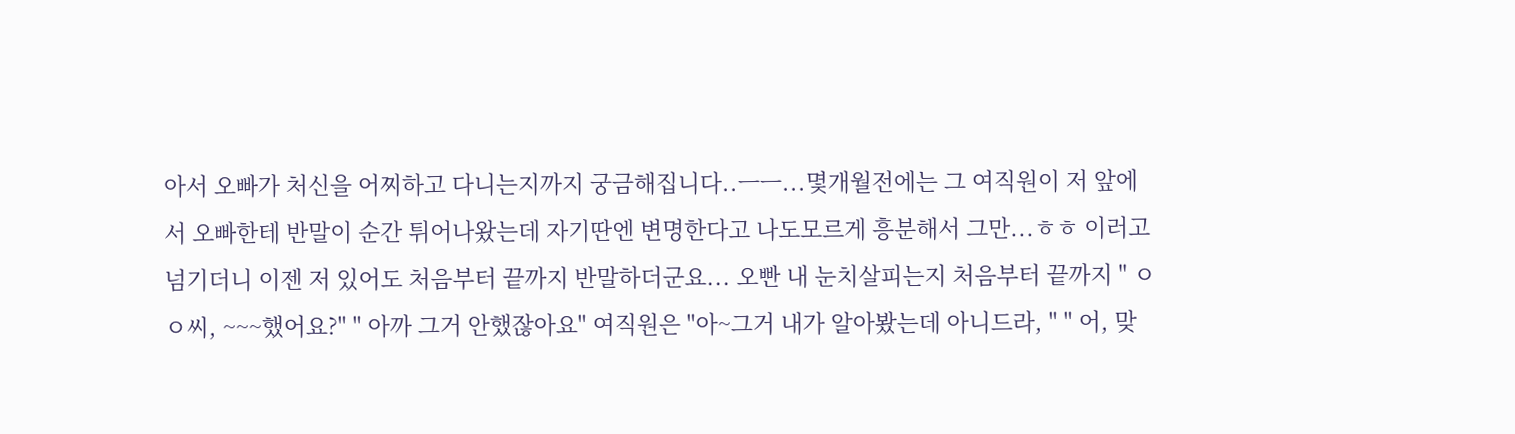아서 오빠가 처신을 어찌하고 다니는지까지 궁금해집니다..ㅡㅡ...몇개월전에는 그 여직원이 저 앞에서 오빠한테 반말이 순간 튀어나왔는데 자기딴엔 변명한다고 나도모르게 흥분해서 그만...ㅎㅎ 이러고 넘기더니 이젠 저 있어도 처음부터 끝까지 반말하더군요... 오빤 내 눈치살피는지 처음부터 끝까지 " ㅇㅇ씨, ~~~했어요?" " 아까 그거 안했잖아요" 여직원은 "아~그거 내가 알아봤는데 아니드라, " " 어, 맞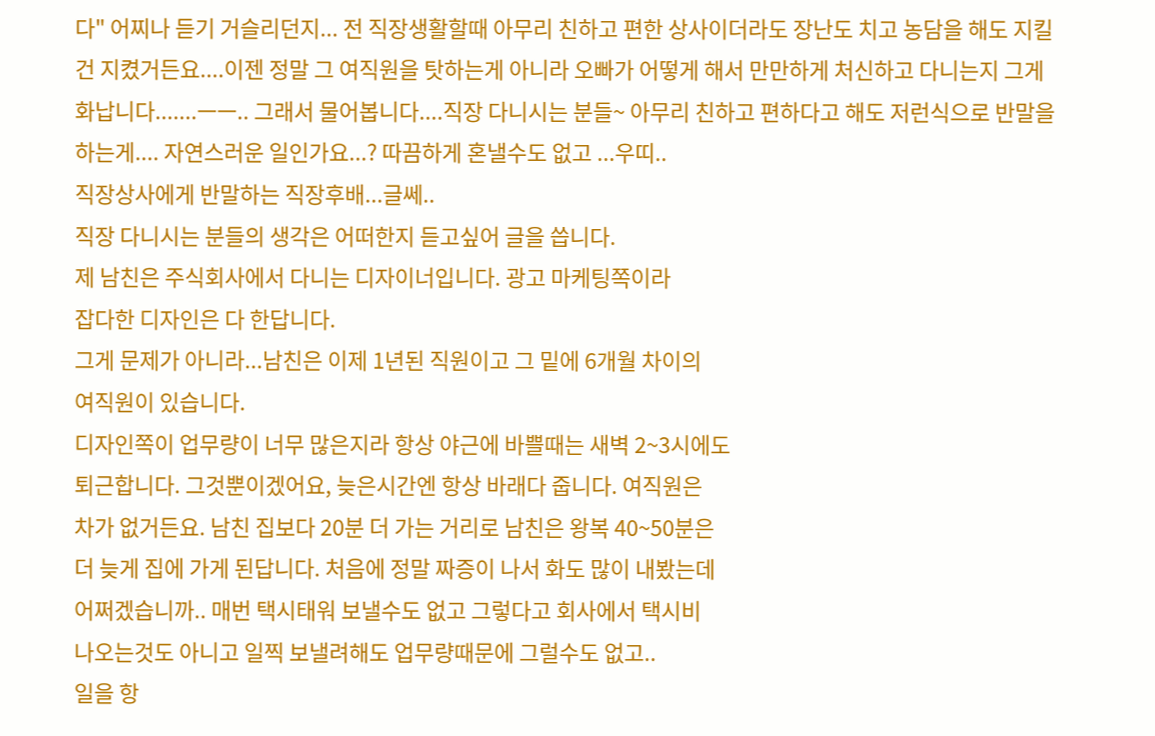다" 어찌나 듣기 거슬리던지... 전 직장생활할때 아무리 친하고 편한 상사이더라도 장난도 치고 농담을 해도 지킬건 지켰거든요....이젠 정말 그 여직원을 탓하는게 아니라 오빠가 어떻게 해서 만만하게 처신하고 다니는지 그게 화납니다.......ㅡㅡ.. 그래서 물어봅니다....직장 다니시는 분들~ 아무리 친하고 편하다고 해도 저런식으로 반말을 하는게.... 자연스러운 일인가요...? 따끔하게 혼낼수도 없고 ...우띠..
직장상사에게 반말하는 직장후배...글쎄..
직장 다니시는 분들의 생각은 어떠한지 듣고싶어 글을 씁니다.
제 남친은 주식회사에서 다니는 디자이너입니다. 광고 마케팅쪽이라
잡다한 디자인은 다 한답니다.
그게 문제가 아니라...남친은 이제 1년된 직원이고 그 밑에 6개월 차이의
여직원이 있습니다.
디자인쪽이 업무량이 너무 많은지라 항상 야근에 바쁠때는 새벽 2~3시에도
퇴근합니다. 그것뿐이겠어요, 늦은시간엔 항상 바래다 줍니다. 여직원은
차가 없거든요. 남친 집보다 20분 더 가는 거리로 남친은 왕복 40~50분은
더 늦게 집에 가게 된답니다. 처음에 정말 짜증이 나서 화도 많이 내봤는데
어쩌겠습니까.. 매번 택시태워 보낼수도 없고 그렇다고 회사에서 택시비
나오는것도 아니고 일찍 보낼려해도 업무량때문에 그럴수도 없고..
일을 항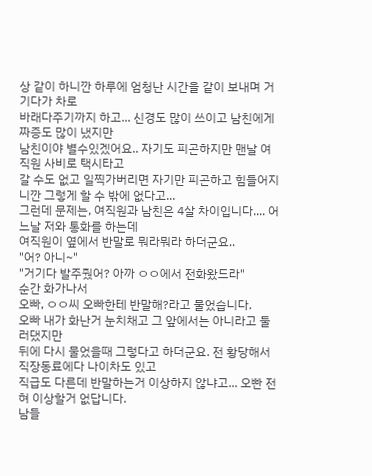상 같이 하니깐 하루에 엄청난 시간을 같이 보내며 거기다가 차로
바래다주기까지 하고... 신경도 많이 쓰이고 남친에게 짜증도 많이 냈지만
남친이야 별수있겠어요.. 자기도 피곤하지만 맨날 여직원 사비로 택시타고
갈 수도 없고 일찍가버리면 자기만 피곤하고 힘들어지니깐 그렇게 할 수 밖에 없다고...
그런데 문제는, 여직원과 남친은 4살 차이입니다.... 어느날 저와 통화를 하는데
여직원이 옆에서 반말로 뭐라뭐라 하더군요..
"어? 아니~"
"거기다 발주줬어? 아까 ㅇㅇ에서 전화왔드라"
순간 화가나서
오빠, ㅇㅇ씨 오빠한테 반말해?라고 물었습니다.
오빠 내가 화난거 눈치채고 그 앞에서는 아니라고 둘러댔지만
뒤에 다시 물었을때 그렇다고 하더군요. 전 황당해서 직장동료에다 나이차도 있고
직급도 다른데 반말하는거 이상하지 않냐고... 오빤 전혀 이상할거 없답니다.
남들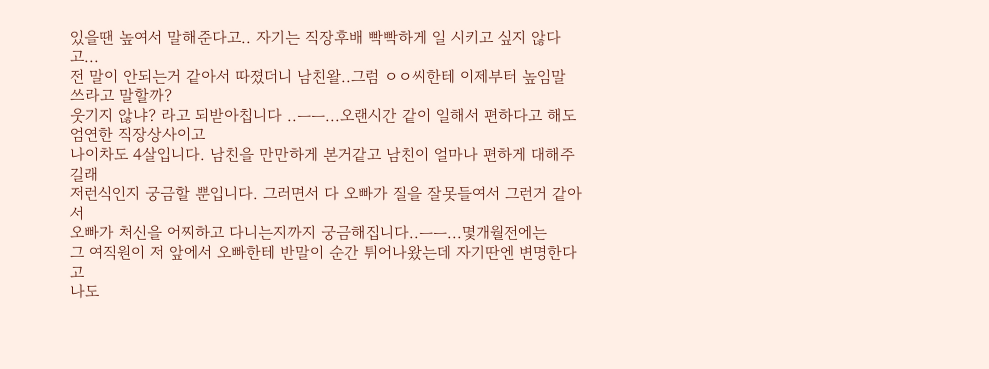있을땐 높여서 말해준다고.. 자기는 직장후배 빡빡하게 일 시키고 싶지 않다고...
전 말이 안되는거 같아서 따졌더니 남친왈..그럼 ㅇㅇ씨한테 이제부터 높임말 쓰라고 말할까?
웃기지 않냐? 라고 되받아칩니다 ..ㅡㅡ...오랜시간 같이 일해서 편하다고 해도 엄연한 직장상사이고
나이차도 4살입니다. 남친을 만만하게 본거같고 남친이 얼마나 편하게 대해주길래
저런식인지 궁금할 뿐입니다. 그러면서 다 오빠가 질을 잘못들여서 그런거 같아서
오빠가 처신을 어찌하고 다니는지까지 궁금해집니다..ㅡㅡ...몇개월전에는
그 여직원이 저 앞에서 오빠한테 반말이 순간 튀어나왔는데 자기딴엔 변명한다고
나도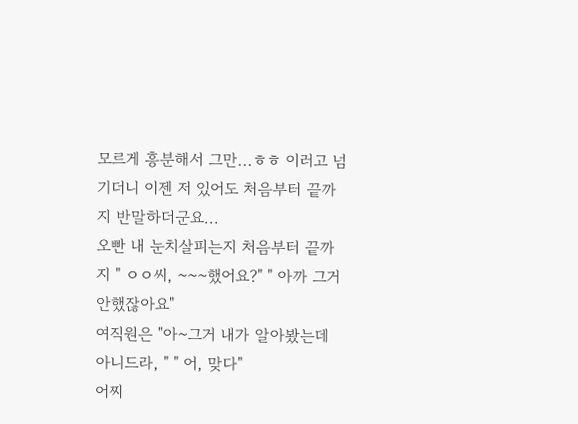모르게 흥분해서 그만...ㅎㅎ 이러고 넘기더니 이젠 저 있어도 처음부터 끝까지 반말하더군요...
오빤 내 눈치살피는지 처음부터 끝까지 " ㅇㅇ씨, ~~~했어요?" " 아까 그거 안했잖아요"
여직원은 "아~그거 내가 알아봤는데 아니드라, " " 어, 맞다"
어찌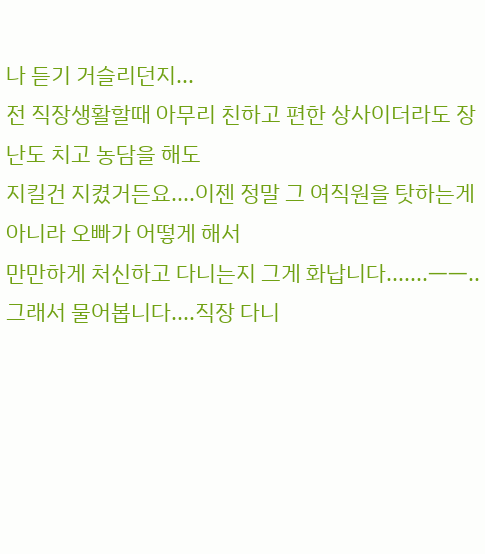나 듣기 거슬리던지...
전 직장생활할때 아무리 친하고 편한 상사이더라도 장난도 치고 농담을 해도
지킬건 지켰거든요....이젠 정말 그 여직원을 탓하는게 아니라 오빠가 어떻게 해서
만만하게 처신하고 다니는지 그게 화납니다.......ㅡㅡ..
그래서 물어봅니다....직장 다니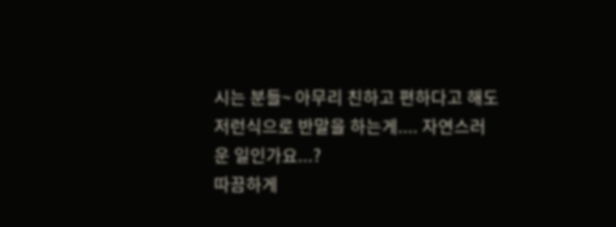시는 분들~ 아무리 친하고 편하다고 해도
저런식으로 반말을 하는게.... 자연스러운 일인가요...?
따끔하게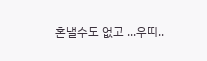혼낼수도 없고 ...우띠..